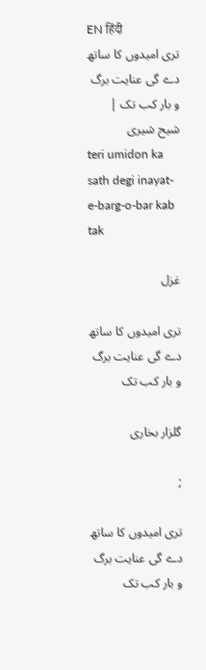EN हिंदी
تری امیدوں کا ساتھ دے گی عنایت برگ و بار کب تک | شیح شیری
teri umidon ka sath degi inayat-e-barg-o-bar kab tak

غزل

تری امیدوں کا ساتھ دے گی عنایت برگ و بار کب تک

گلزار بخاری

;

تری امیدوں کا ساتھ دے گی عنایت برگ و بار کب تک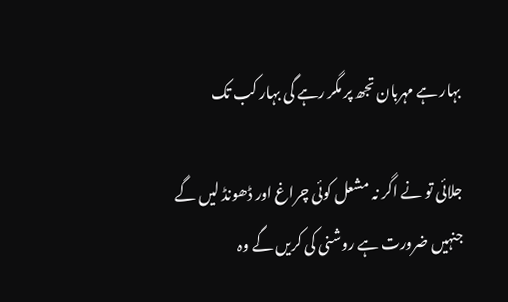بہار ہے مہربان تجھ پر مگر رہے گی بہار کب تک

جلائی تو نے اگر نہ مشعل کوئی چراغ اور ڈھونڈ لیں گے
جنہیں ضرورت ہے روشنی کی کریں گے وہ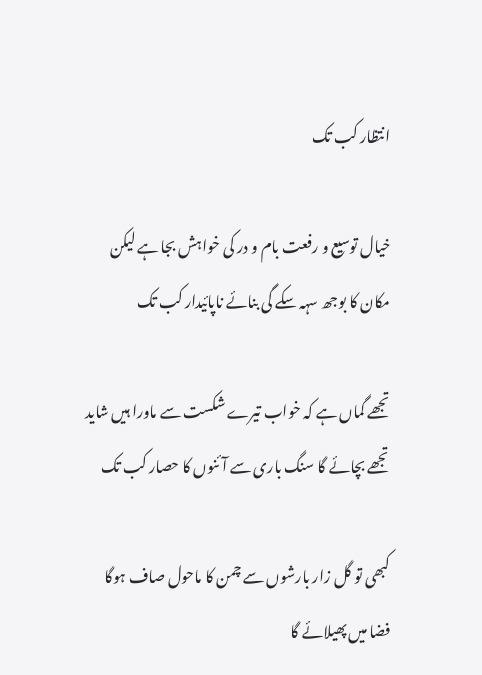انتظار کب تک

خیال توسیع و رفعت بام و در کی خواہش بجا ہے لیکن
مکان کا بوجھ سہہ سکے گی بنائے ناپائیدار کب تک

تجھے گماں ہے کہ خواب تیرے شکست سے ماورا ہیں شاید
تجھے بچائے گا سنگ باری سے آئنوں کا حصار کب تک

کبھی تو گل زار بارشوں سے چمن کا ماحول صاف ہوگا
فضا میں پھیلائے گا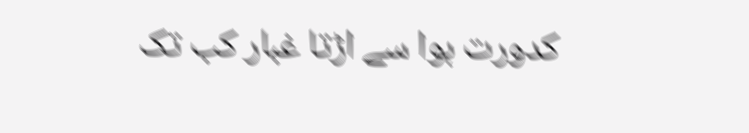کدورت ہوا سے اڑتا غبار کب تک